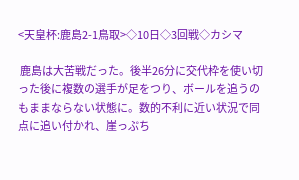<天皇杯:鹿島2-1鳥取>◇10日◇3回戦◇カシマ

 鹿島は大苦戦だった。後半26分に交代枠を使い切った後に複数の選手が足をつり、ボールを追うのもままならない状態に。数的不利に近い状況で同点に追い付かれ、崖っぷち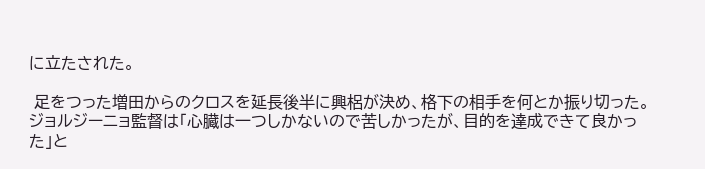に立たされた。

 足をつった増田からのクロスを延長後半に興梠が決め、格下の相手を何とか振り切った。ジョルジーニョ監督は「心臓は一つしかないので苦しかったが、目的を達成できて良かった」と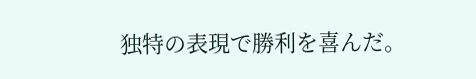独特の表現で勝利を喜んだ。